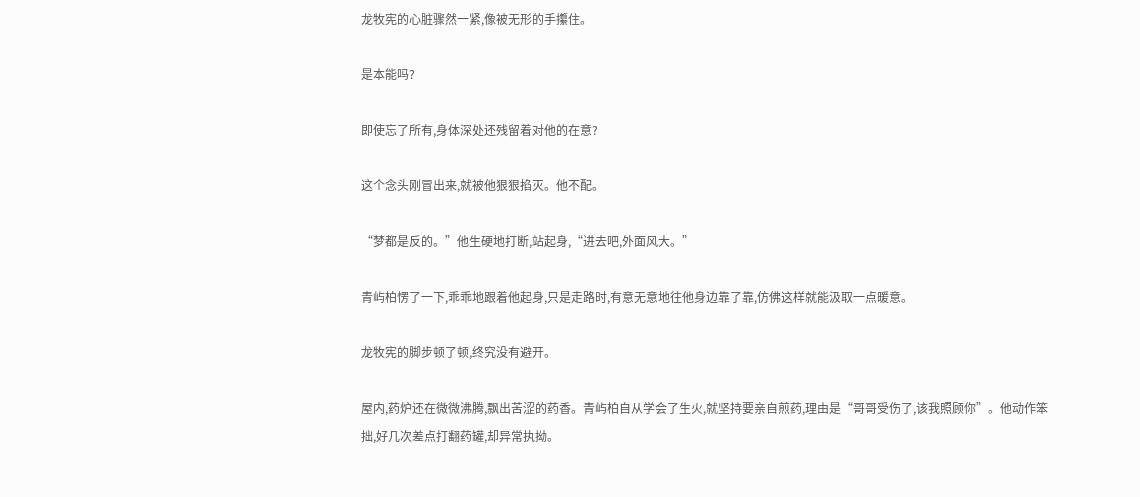龙牧宪的心脏骤然一紧,像被无形的手攥住。

是本能吗?

即使忘了所有,身体深处还残留着对他的在意?

这个念头刚冒出来,就被他狠狠掐灭。他不配。

“梦都是反的。”他生硬地打断,站起身,“进去吧,外面风大。”

青屿柏愣了一下,乖乖地跟着他起身,只是走路时,有意无意地往他身边靠了靠,仿佛这样就能汲取一点暖意。

龙牧宪的脚步顿了顿,终究没有避开。

屋内,药炉还在微微沸腾,飘出苦涩的药香。青屿柏自从学会了生火,就坚持要亲自煎药,理由是“哥哥受伤了,该我照顾你”。他动作笨拙,好几次差点打翻药罐,却异常执拗。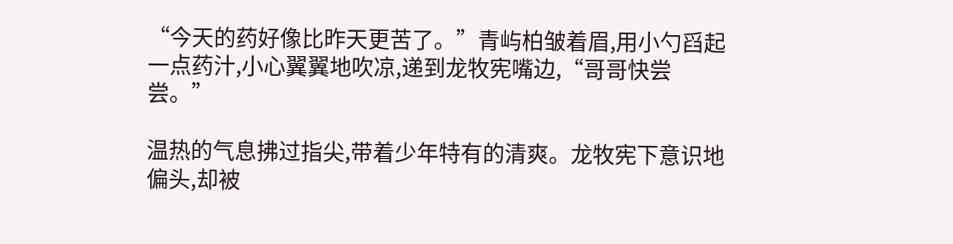“今天的药好像比昨天更苦了。”青屿柏皱着眉,用小勺舀起一点药汁,小心翼翼地吹凉,递到龙牧宪嘴边,“哥哥快尝尝。”

温热的气息拂过指尖,带着少年特有的清爽。龙牧宪下意识地偏头,却被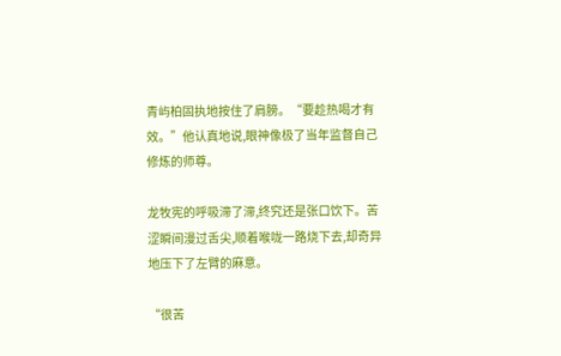青屿柏固执地按住了肩膀。“要趁热喝才有效。”他认真地说,眼神像极了当年监督自己修炼的师尊。

龙牧宪的呼吸滞了滞,终究还是张口饮下。苦涩瞬间漫过舌尖,顺着喉咙一路烧下去,却奇异地压下了左臂的麻意。

“很苦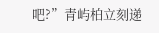吧?”青屿柏立刻递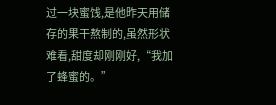过一块蜜饯,是他昨天用储存的果干熬制的,虽然形状难看,甜度却刚刚好,“我加了蜂蜜的。”